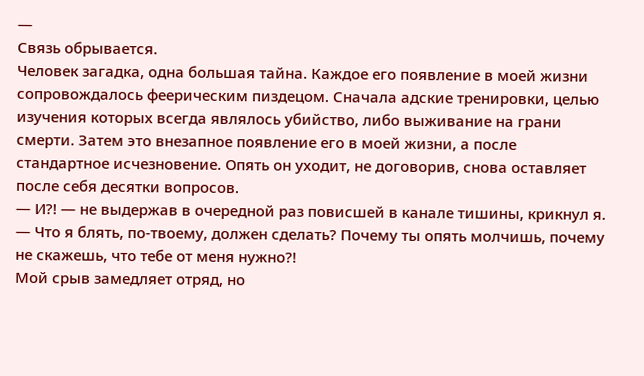—
Связь обрывается.
Человек загадка, одна большая тайна. Каждое его появление в моей жизни сопровождалось феерическим пиздецом. Сначала адские тренировки, целью изучения которых всегда являлось убийство, либо выживание на грани смерти. Затем это внезапное появление его в моей жизни, а после стандартное исчезновение. Опять он уходит, не договорив, снова оставляет после себя десятки вопросов.
— И?! — не выдержав в очередной раз повисшей в канале тишины, крикнул я. — Что я блять, по-твоему, должен сделать? Почему ты опять молчишь, почему не скажешь, что тебе от меня нужно?!
Мой срыв замедляет отряд, но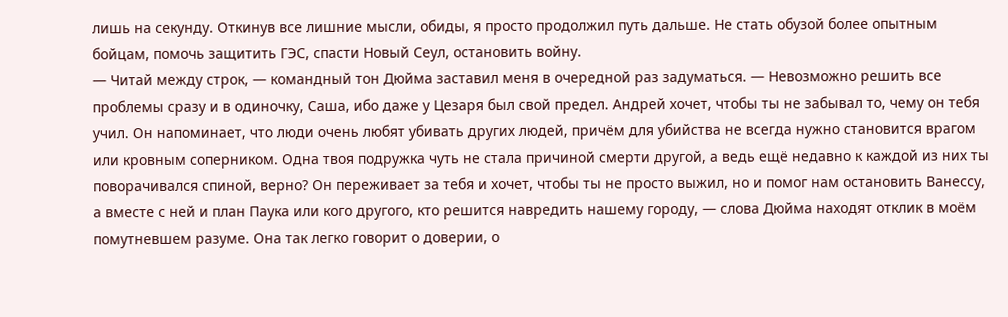лишь на секунду. Откинув все лишние мысли, обиды, я просто продолжил путь дальше. Не стать обузой более опытным бойцам, помочь защитить ГЭС, спасти Новый Сеул, остановить войну.
— Читай между строк, — командный тон Дюйма заставил меня в очередной раз задуматься. — Невозможно решить все проблемы сразу и в одиночку, Саша, ибо даже у Цезаря был свой предел. Андрей хочет, чтобы ты не забывал то, чему он тебя учил. Он напоминает, что люди очень любят убивать других людей, причём для убийства не всегда нужно становится врагом или кровным соперником. Одна твоя подружка чуть не стала причиной смерти другой, а ведь ещё недавно к каждой из них ты поворачивался спиной, верно? Он переживает за тебя и хочет, чтобы ты не просто выжил, но и помог нам остановить Ванессу, а вместе с ней и план Паука или кого другого, кто решится навредить нашему городу, — слова Дюйма находят отклик в моём помутневшем разуме. Она так легко говорит о доверии, о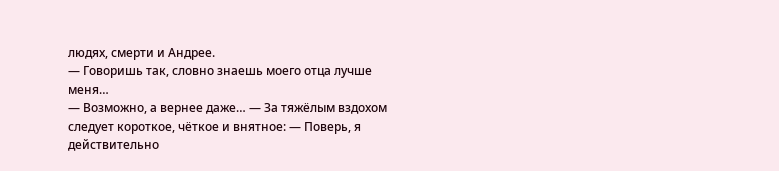людях, смерти и Андрее.
— Говоришь так, словно знаешь моего отца лучше меня…
— Возможно, а вернее даже… — За тяжёлым вздохом следует короткое, чёткое и внятное: — Поверь, я действительно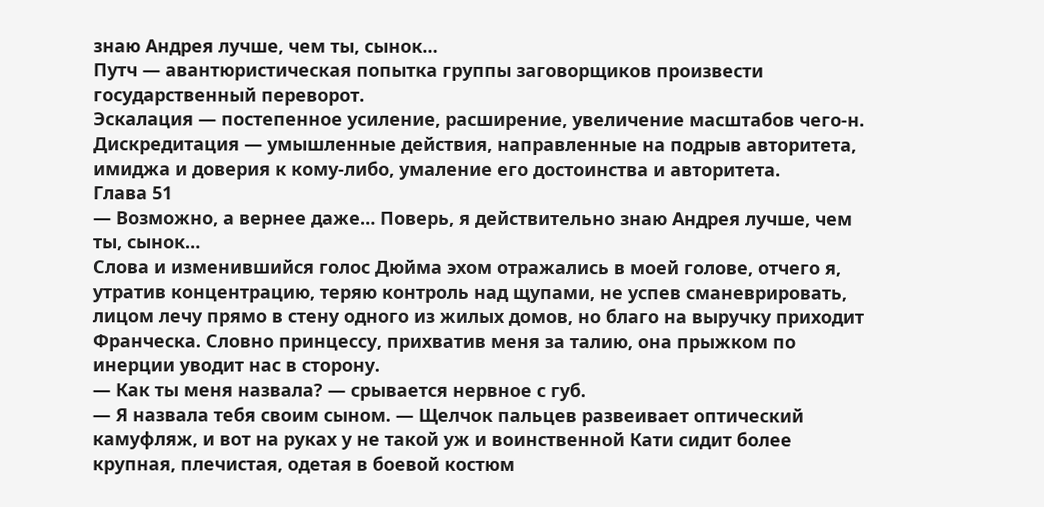знаю Андрея лучше, чем ты, сынок…
Путч — авантюристическая попытка группы заговорщиков произвести государственный переворот.
Эскалация — постепенное усиление, расширение, увеличение масштабов чего-н.
Дискредитация — умышленные действия, направленные на подрыв авторитета, имиджа и доверия к кому-либо, умаление его достоинства и авторитета.
Глава 51
— Возможно, а вернее даже… Поверь, я действительно знаю Андрея лучше, чем ты, сынок…
Слова и изменившийся голос Дюйма эхом отражались в моей голове, отчего я, утратив концентрацию, теряю контроль над щупами, не успев сманеврировать, лицом лечу прямо в стену одного из жилых домов, но благо на выручку приходит Франческа. Словно принцессу, прихватив меня за талию, она прыжком по инерции уводит нас в сторону.
— Как ты меня назвала? — срывается нервное с губ.
— Я назвала тебя своим сыном. — Щелчок пальцев развеивает оптический камуфляж, и вот на руках у не такой уж и воинственной Кати сидит более крупная, плечистая, одетая в боевой костюм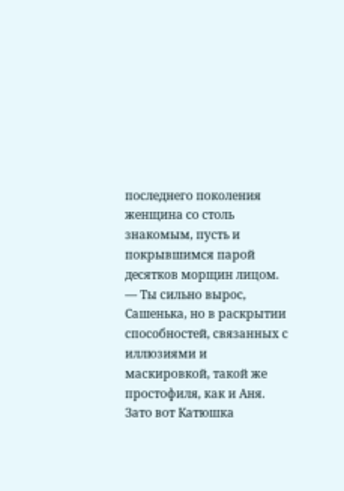последнего поколения женщина со столь знакомым, пусть и покрывшимся парой десятков морщин лицом.
— Ты сильно вырос, Сашенька, но в раскрытии способностей, связанных с иллюзиями и маскировкой, такой же простофиля, как и Аня. Зато вот Катюшка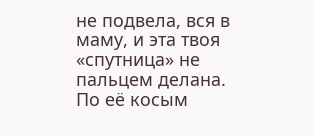не подвела, вся в маму, и эта твоя «спутница» не пальцем делана. По её косым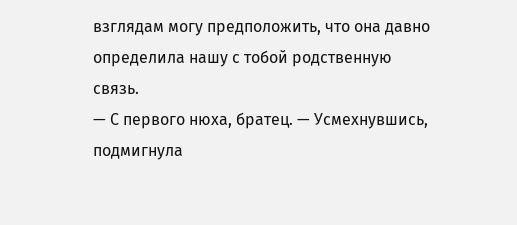взглядам могу предположить, что она давно определила нашу с тобой родственную связь.
— С первого нюха, братец. — Усмехнувшись, подмигнула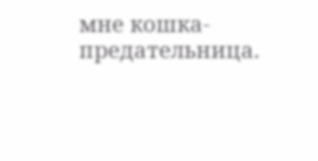мне кошка-предательница.